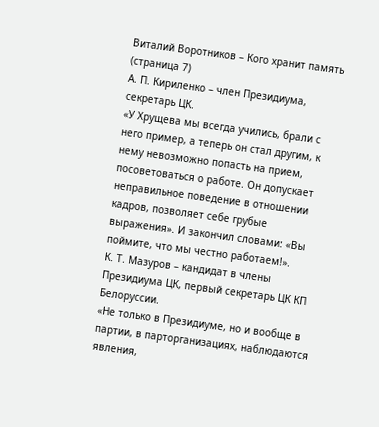Виталий Воротников – Кого хранит память (страница 7)
А. П. Кириленко – член Президиума, секретарь ЦК.
«У Хрущева мы всегда учились, брали с него пример, а теперь он стал другим, к нему невозможно попасть на прием, посоветоваться о работе. Он допускает неправильное поведение в отношении кадров, позволяет себе грубые выражения». И закончил словами: «Вы поймите, что мы честно работаем!».
К. Т. Мазуров – кандидат в члены Президиума ЦК, первый секретарь ЦК КП Белоруссии.
«Не только в Президиуме, но и вообще в партии, в парторганизациях, наблюдаются явления,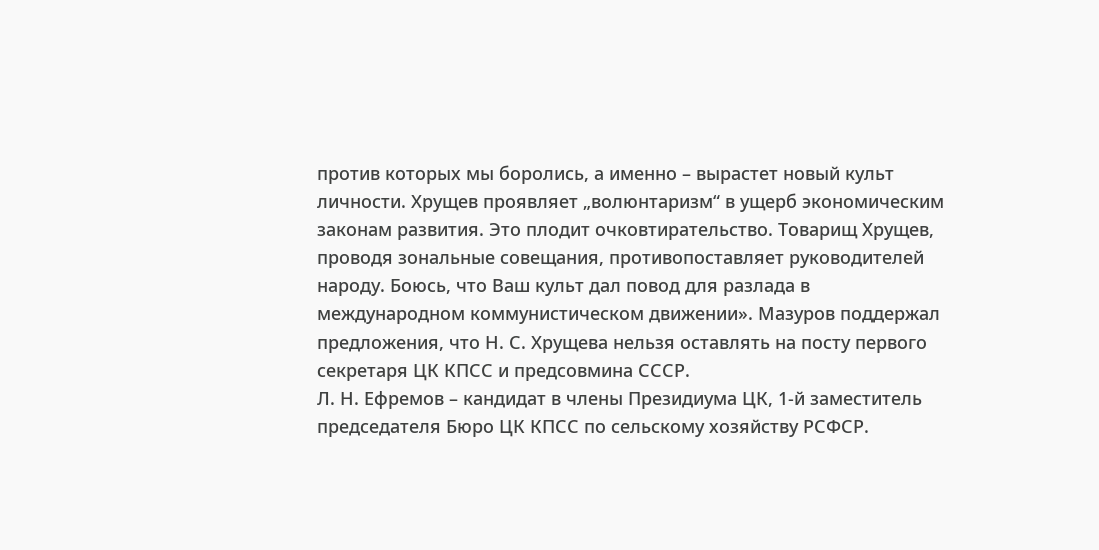против которых мы боролись, а именно – вырастет новый культ личности. Хрущев проявляет „волюнтаризм“ в ущерб экономическим законам развития. Это плодит очковтирательство. Товарищ Хрущев, проводя зональные совещания, противопоставляет руководителей народу. Боюсь, что Ваш культ дал повод для разлада в международном коммунистическом движении». Мазуров поддержал предложения, что Н. С. Хрущева нельзя оставлять на посту первого секретаря ЦК КПСС и предсовмина СССР.
Л. Н. Ефремов – кандидат в члены Президиума ЦК, 1-й заместитель председателя Бюро ЦК КПСС по сельскому хозяйству РСФСР.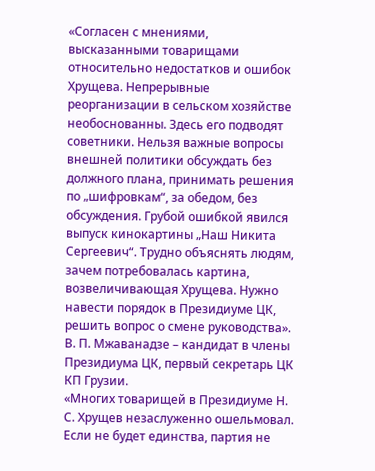«Согласен с мнениями, высказанными товарищами относительно недостатков и ошибок Хрущева. Непрерывные реорганизации в сельском хозяйстве необоснованны. Здесь его подводят советники. Нельзя важные вопросы внешней политики обсуждать без должного плана, принимать решения по „шифровкам“, за обедом, без обсуждения. Грубой ошибкой явился выпуск кинокартины „Наш Никита Сергеевич“. Трудно объяснять людям, зачем потребовалась картина, возвеличивающая Хрущева. Нужно навести порядок в Президиуме ЦК, решить вопрос о смене руководства».
В. П. Мжаванадзе – кандидат в члены Президиума ЦК, первый секретарь ЦК КП Грузии.
«Многих товарищей в Президиуме Н. С. Хрущев незаслуженно ошельмовал. Если не будет единства, партия не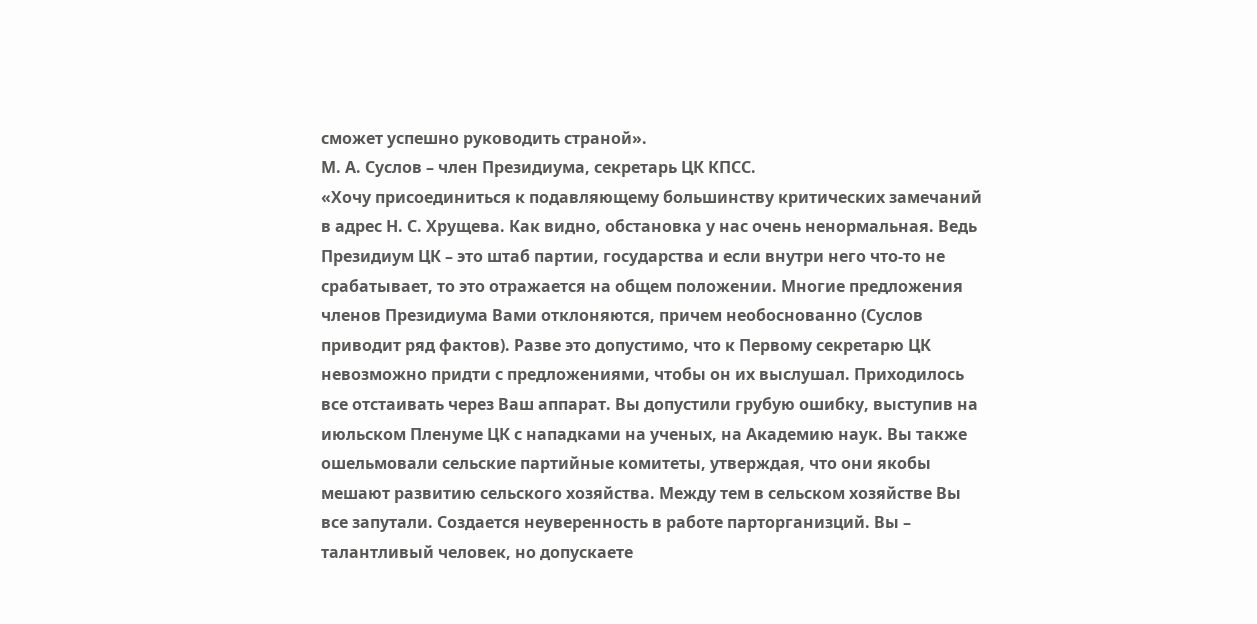сможет успешно руководить страной».
М. А. Суслов – член Президиума, секретарь ЦК КПСС.
«Хочу присоединиться к подавляющему большинству критических замечаний в адрес Н. С. Хрущева. Как видно, обстановка у нас очень ненормальная. Ведь Президиум ЦК – это штаб партии, государства и если внутри него что-то не срабатывает, то это отражается на общем положении. Многие предложения членов Президиума Вами отклоняются, причем необоснованно (Суслов приводит ряд фактов). Разве это допустимо, что к Первому секретарю ЦК невозможно придти с предложениями, чтобы он их выслушал. Приходилось все отстаивать через Ваш аппарат. Вы допустили грубую ошибку, выступив на июльском Пленуме ЦК с нападками на ученых, на Академию наук. Вы также ошельмовали сельские партийные комитеты, утверждая, что они якобы мешают развитию сельского хозяйства. Между тем в сельском хозяйстве Вы все запутали. Создается неуверенность в работе парторганизций. Вы – талантливый человек, но допускаете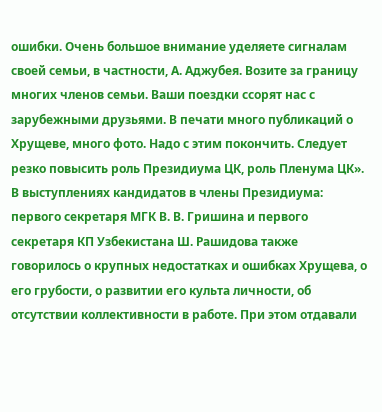ошибки. Очень большое внимание уделяете сигналам своей семьи, в частности, А. Аджубея. Возите за границу многих членов семьи. Ваши поездки ссорят нас с зарубежными друзьями. В печати много публикаций о Хрущеве, много фото. Надо с этим покончить. Следует резко повысить роль Президиума ЦК, роль Пленума ЦК».
В выступлениях кандидатов в члены Президиума: первого секретаря МГК В. В. Гришина и первого секретаря КП Узбекистана Ш. Рашидова также говорилось о крупных недостатках и ошибках Хрущева, о его грубости, о развитии его культа личности, об отсутствии коллективности в работе. При этом отдавали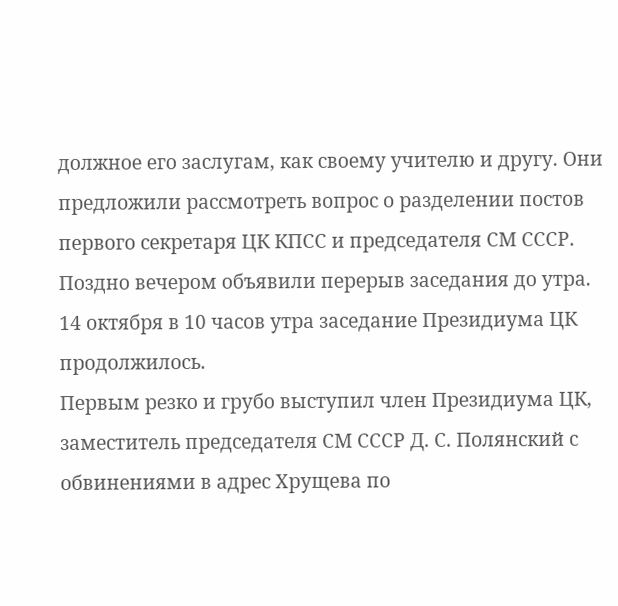должное его заслугам, как своему учителю и другу. Они предложили рассмотреть вопрос о разделении постов первого секретаря ЦК КПСС и председателя СМ СССР.
Поздно вечером объявили перерыв заседания до утра.
14 октября в 10 часов утра заседание Президиума ЦК продолжилось.
Первым резко и грубо выступил член Президиума ЦК, заместитель председателя СМ СССР Д. С. Полянский с обвинениями в адрес Хрущева по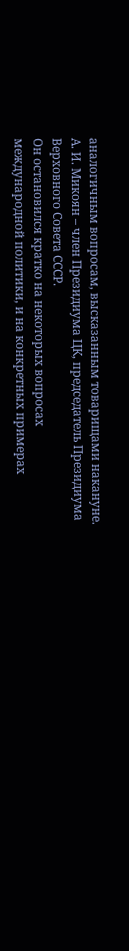аналогичным вопросам, высказанным товарищами накануне.
А. И. Микоян – член Президиума ЦК, председатель Президиума Верховного Совета СССР.
Он остановился кратко на некоторых вопросах международной политики, и на конкретных примерах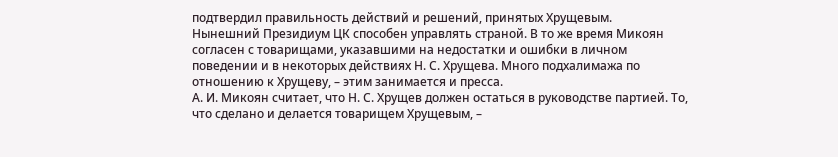подтвердил правильность действий и решений, принятых Хрущевым.
Нынешний Президиум ЦК способен управлять страной. В то же время Микоян согласен с товарищами, указавшими на недостатки и ошибки в личном поведении и в некоторых действиях Н. С. Хрущева. Много подхалимажа по отношению к Хрущеву, – этим занимается и пресса.
А. И. Микоян считает, что Н. С. Хрущев должен остаться в руководстве партией. То, что сделано и делается товарищем Хрущевым, –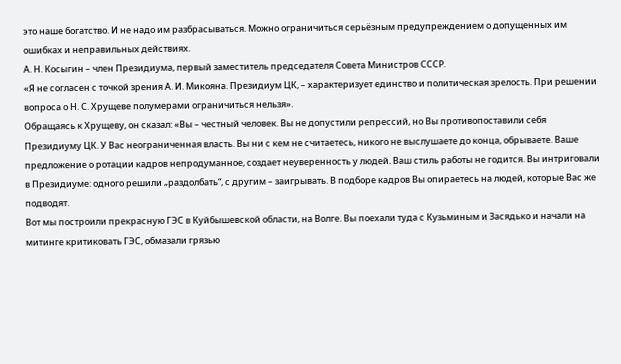это наше богатство. И не надо им разбрасываться. Можно ограничиться серьёзным предупреждением о допущенных им ошибках и неправильных действиях.
А. Н. Косыгин – член Президиума, первый заместитель председателя Совета Министров СССР.
«Я не согласен с точкой зрения А. И. Микояна. Президиум ЦК, – характеризует единство и политическая зрелость. При решении вопроса о Н. С. Хрущеве полумерами ограничиться нельзя».
Обращаясь к Хрущеву, он сказал: «Вы – честный человек. Вы не допустили репрессий, но Вы противопоставили себя Президиуму ЦК. У Вас неограниченная власть. Вы ни с кем не считаетесь, никого не выслушаете до конца, обрываете. Ваше предложение о ротации кадров непродуманное, создает неуверенность у людей. Ваш стиль работы не годится. Вы интриговали в Президиуме: одного решили „раздолбать“, с другим – заигрывать. В подборе кадров Вы опираетесь на людей, которые Вас же подводят.
Вот мы построили прекрасную ГЭС в Куйбышевской области, на Волге. Вы поехали туда с Кузьминым и Засядько и начали на митинге критиковать ГЭС, обмазали грязью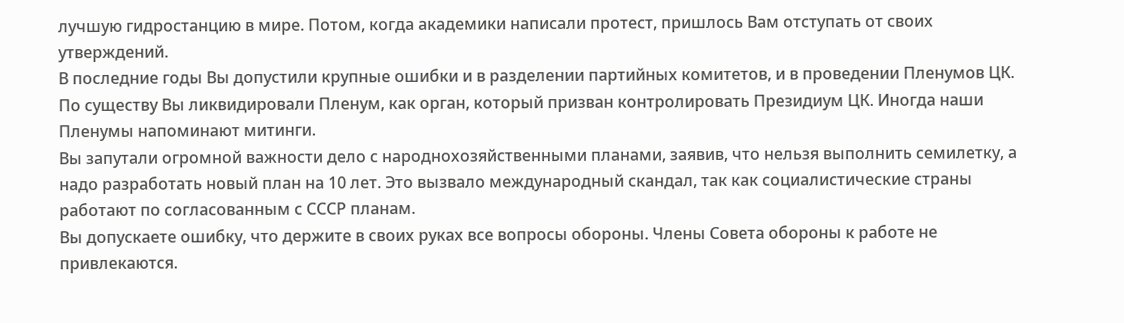лучшую гидростанцию в мире. Потом, когда академики написали протест, пришлось Вам отступать от своих утверждений.
В последние годы Вы допустили крупные ошибки и в разделении партийных комитетов, и в проведении Пленумов ЦК. По существу Вы ликвидировали Пленум, как орган, который призван контролировать Президиум ЦК. Иногда наши Пленумы напоминают митинги.
Вы запутали огромной важности дело с народнохозяйственными планами, заявив, что нельзя выполнить семилетку, а надо разработать новый план на 10 лет. Это вызвало международный скандал, так как социалистические страны работают по согласованным с СССР планам.
Вы допускаете ошибку, что держите в своих руках все вопросы обороны. Члены Совета обороны к работе не привлекаются.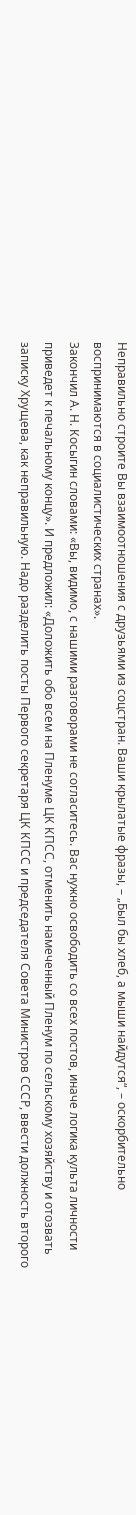Неправильно строите Вы взаимоотношения с друзьями из соцстран. Ваши крылатые фразы, – „Был бы хлеб, а мыши найдутся“, – оскорбительно воспринимаются в социалистических странах».
Закончил А. Н. Косыгин словами: «Вы, видимо, с нашими разговорами не согласитесь. Вас нужно освободить со всех постов, иначе логика культа личности приведет к печальному концу». И предложил: «Доложить обо всем на Пленуме ЦК КПСС, отменить намеченный Пленум по сельскому хозяйству и отозвать записку Хрущева, как неправильную. Надо разделить посты Первого секретаря ЦК КПСС и председателя Совета Министров СССР, ввести должность второго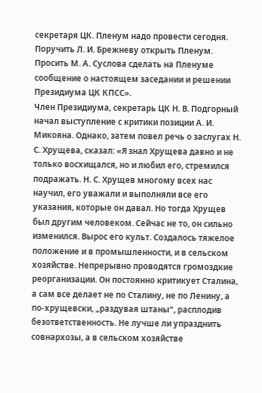секретаря ЦК. Пленум надо провести сегодня. Поручить Л. И. Брежневу открыть Пленум. Просить М. А. Суслова сделать на Пленуме сообщение о настоящем заседании и решении Президиума ЦК КПСС».
Член Президиума, секретарь ЦК Н. В. Подгорный начал выступление с критики позиции А. И. Микояна. Однако, затем повел речь о заслугах Н. С. Хрущева, сказал: «Я знал Хрущева давно и не только восхищался, но и любил его, стремился подражать. Н. С. Хрущев многому всех нас научил, его уважали и выполняли все его указания, которые он давал. Но тогда Хрущев был другим человеком. Сейчас не то, он сильно изменился. Вырос его культ. Создалось тяжелое положение и в промышленности, и в сельском хозяйстве. Непрерывно проводятся громоздкие реорганизации. Он постоянно критикует Сталина, а сам все делает не по Сталину, не по Ленину, а по-хрущевски, „раздувая штаны“, расплодив безответственность. Не лучше ли упразднить совнархозы, а в сельском хозяйстве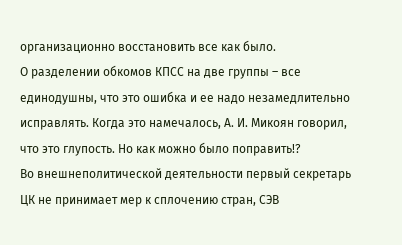организационно восстановить все как было.
О разделении обкомов КПСС на две группы – все единодушны, что это ошибка и ее надо незамедлительно исправлять. Когда это намечалось, А. И. Микоян говорил, что это глупость. Но как можно было поправить!?
Во внешнеполитической деятельности первый секретарь ЦК не принимает мер к сплочению стран, СЭВ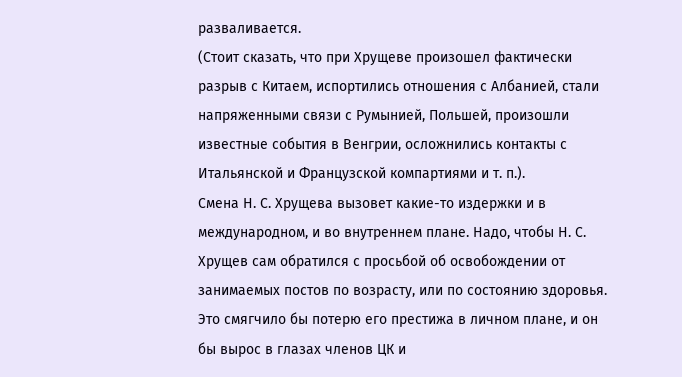разваливается.
(Стоит сказать, что при Хрущеве произошел фактически разрыв с Китаем, испортились отношения с Албанией, стали напряженными связи с Румынией, Польшей, произошли известные события в Венгрии, осложнились контакты с Итальянской и Французской компартиями и т. п.).
Смена Н. С. Хрущева вызовет какие-то издержки и в международном, и во внутреннем плане. Надо, чтобы Н. С. Хрущев сам обратился с просьбой об освобождении от занимаемых постов по возрасту, или по состоянию здоровья. Это смягчило бы потерю его престижа в личном плане, и он бы вырос в глазах членов ЦК и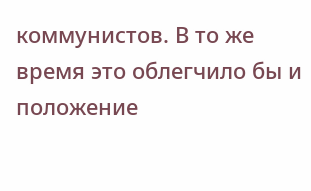коммунистов. В то же время это облегчило бы и положение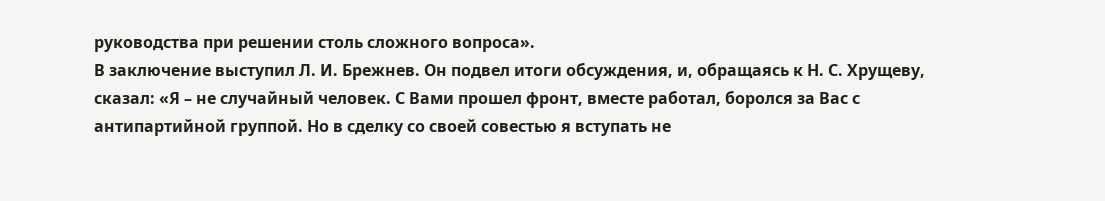руководства при решении столь сложного вопроса».
В заключение выступил Л. И. Брежнев. Он подвел итоги обсуждения, и, обращаясь к Н. С. Хрущеву, сказал: «Я – не случайный человек. С Вами прошел фронт, вместе работал, боролся за Вас с антипартийной группой. Но в сделку со своей совестью я вступать не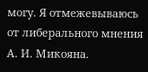могу. Я отмежевываюсь от либерального мнения А. И. Микояна.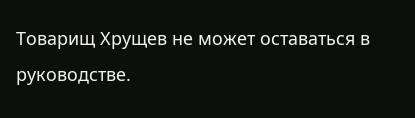Товарищ Хрущев не может оставаться в руководстве.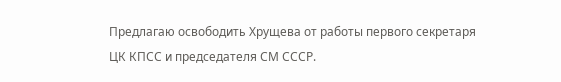Предлагаю освободить Хрущева от работы первого секретаря ЦК КПСС и председателя СМ СССР.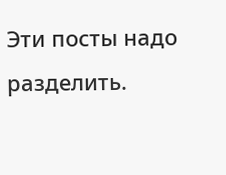Эти посты надо разделить.